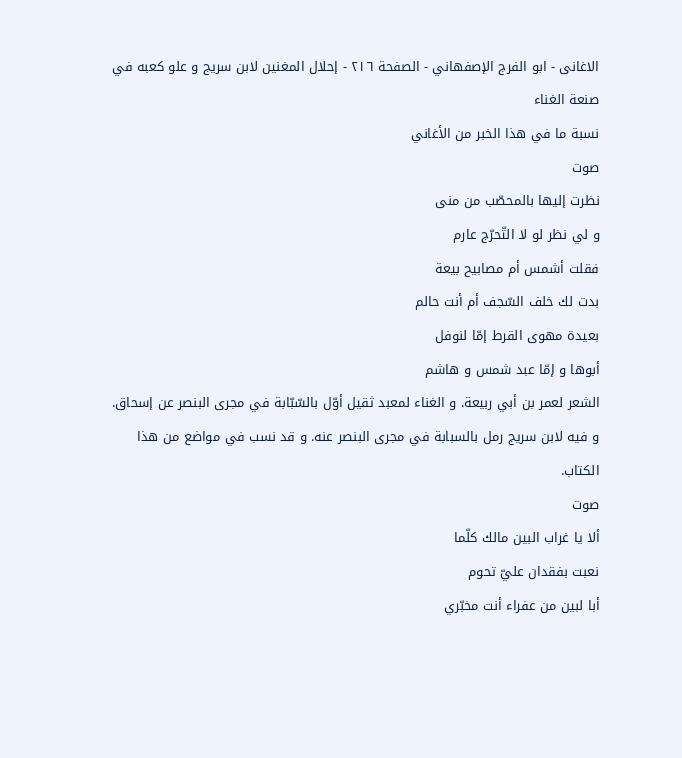الاغانی - ابو الفرج الإصفهاني - الصفحة ٢١٦ - إحلال المغنين لابن سريج و علو كعبه في صنعة الغناء
نسبة ما في هذا الخبر من الأغاني
صوت
نظرت إليها بالمحصّب من منى
و لي نظر لو لا التّحرّج عارم
فقلت أشمس أم مصابيح بيعة
بدت لك خلف السّجف أم أنت حالم
بعيدة مهوى القرط إمّا لنوفل
أبوها و إمّا عبد شمس و هاشم
الشعر لعمر بن أبي ربيعة. و الغناء لمعبد ثقيل أوّل بالسّبّابة في مجرى البنصر عن إسحاق. و فيه لابن سريج رمل بالسبابة في مجرى البنصر عنه. و قد نسب في مواضع من هذا الكتاب.
صوت
ألا يا غراب البين مالك كلّما
نعبت بفقدان عليّ تحوم
أبا لبين من عفراء أنت مخبّري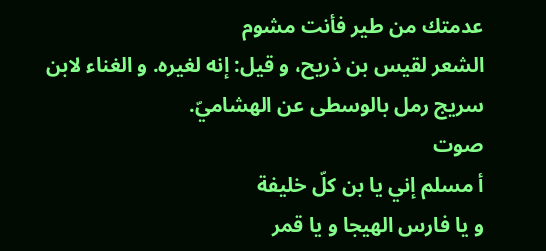عدمتك من طير فأنت مشوم
الشعر لقيس بن ذريح، و قيل: إنه لغيره. و الغناء لابن سريج رمل بالوسطى عن الهشاميّ.
صوت
أ مسلم إني يا بن كلّ خليفة
و يا فارس الهيجا و يا قمر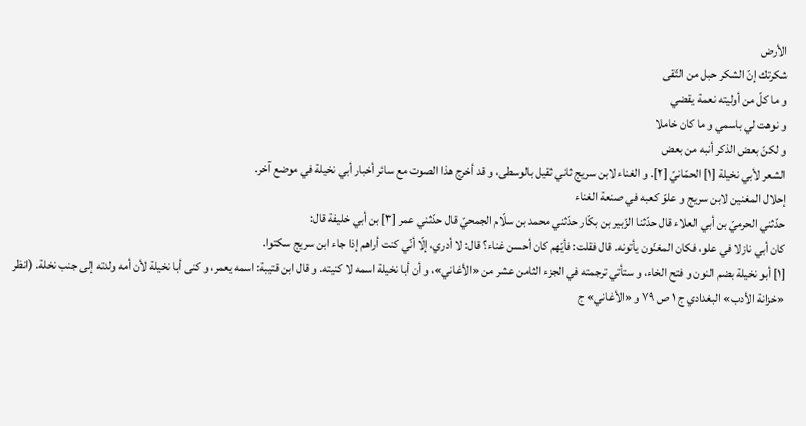الأرض
شكرتك إنّ الشكر حبل من التّقى
و ما كلّ من أوليته نعمة يقضي
و نوهت لي باسمي و ما كان خاملا
و لكنّ بعض الذكر أنبه من بعض
الشعر لأبي نخيلة [١] الحمّانيّ [٢]. و الغناء لابن سريج ثاني ثقيل بالوسطى، و قد أخرج هذا الصوت مع سائر أخبار أبي نخيلة في موضع آخر.
إحلال المغنين لابن سريج و علوّ كعبه في صنعة الغناء
حدّثني الحرميّ بن أبي العلاء قال حدّثنا الزّبير بن بكّار حدّثني محمد بن سلّام الجمحيّ قال حدّثني عمر [٣] بن أبي خليفة قال:
كان أبي نازلا في علو، فكان المغنّون يأتونه. قال فقلت: فأيّهم كان أحسن غناء؟ قال: لا أدري، إلّا أنّي كنت أراهم إذا جاء ابن سريج سكتوا.
[١] أبو نخيلة بضم النون و فتح الخاء، و ستأتي ترجمته في الجزء الثامن عشر من «الأغاني»، و أن أبا نخيلة اسمه لا كنيته. و قال ابن قتيبة: اسمه يعمر، و كنى أبا نخيلة لأن أمه ولدته إلى جنب نخلة. (انظر «خزانة الأدب» البغدادي ج ١ ص ٧٩ و «الأغاني» ج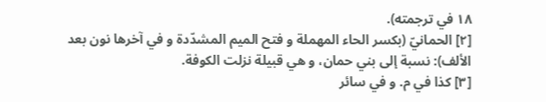١٨ في ترجمته).
[٢] الحمانيّ (بكسر الحاء المهملة و فتح الميم المشدّدة و في آخرها نون بعد الألف): نسبة إلى بني حمان، و هي قبيلة نزلت الكوفة.
[٣] كذا في م. و في سائر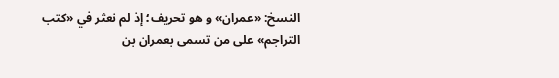النسخ: «عمران» و هو تحريف؛ إذ لم نعثر في «كتب التراجم» على من تسمى بعمران بن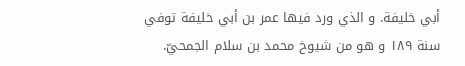أبي خليفة. و الذي ورد فيها عمر بن أبي خليفة توفي سنة ١٨٩ و هو من شيوخ محمد بن سلام الجمحيّ.